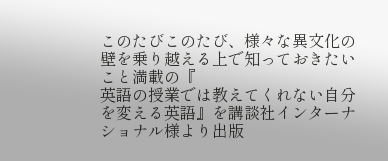このたびこのたび、様々な異文化の壁を乗り越える上で知っておきたいこと満載の『
英語の授業では教えてくれない自分を変える英語』を講談社インターナショナル様より出版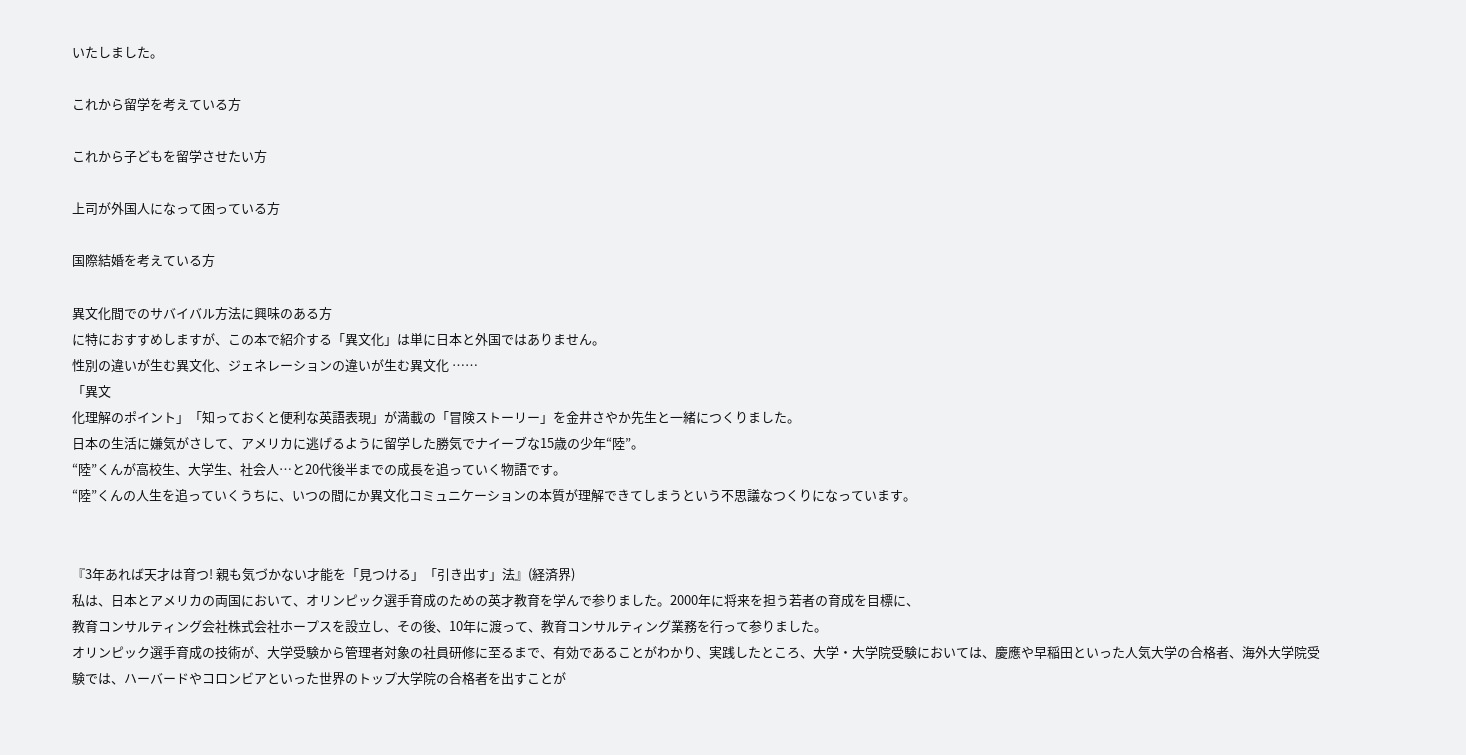いたしました。

これから留学を考えている方

これから子どもを留学させたい方

上司が外国人になって困っている方

国際結婚を考えている方

異文化間でのサバイバル方法に興味のある方
に特におすすめしますが、この本で紹介する「異文化」は単に日本と外国ではありません。
性別の違いが生む異文化、ジェネレーションの違いが生む異文化 ……
「異文
化理解のポイント」「知っておくと便利な英語表現」が満載の「冒険ストーリー」を金井さやか先生と一緒につくりました。
日本の生活に嫌気がさして、アメリカに逃げるように留学した勝気でナイーブな15歳の少年“陸”。
“陸”くんが高校生、大学生、社会人…と20代後半までの成長を追っていく物語です。
“陸”くんの人生を追っていくうちに、いつの間にか異文化コミュニケーションの本質が理解できてしまうという不思議なつくりになっています。


『3年あれば天才は育つ! 親も気づかない才能を「見つける」「引き出す」法』(経済界)
私は、日本とアメリカの両国において、オリンピック選手育成のための英才教育を学んで参りました。2000年に将来を担う若者の育成を目標に、
教育コンサルティング会社株式会社ホープスを設立し、その後、10年に渡って、教育コンサルティング業務を行って参りました。
オリンピック選手育成の技術が、大学受験から管理者対象の社員研修に至るまで、有効であることがわかり、実践したところ、大学・大学院受験においては、慶應や早稲田といった人気大学の合格者、海外大学院受験では、ハーバードやコロンビアといった世界のトップ大学院の合格者を出すことが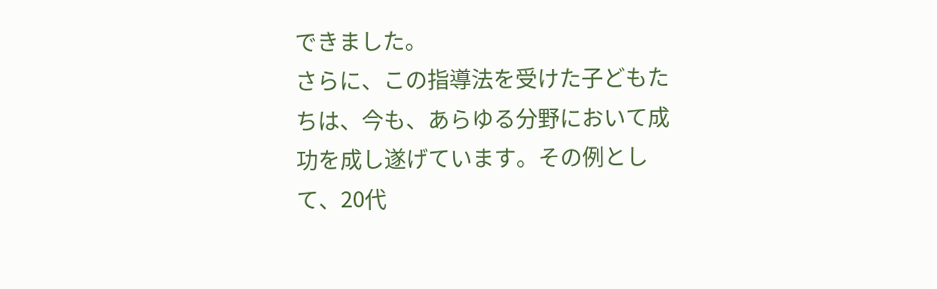できました。
さらに、この指導法を受けた子どもたちは、今も、あらゆる分野において成功を成し遂げています。その例として、20代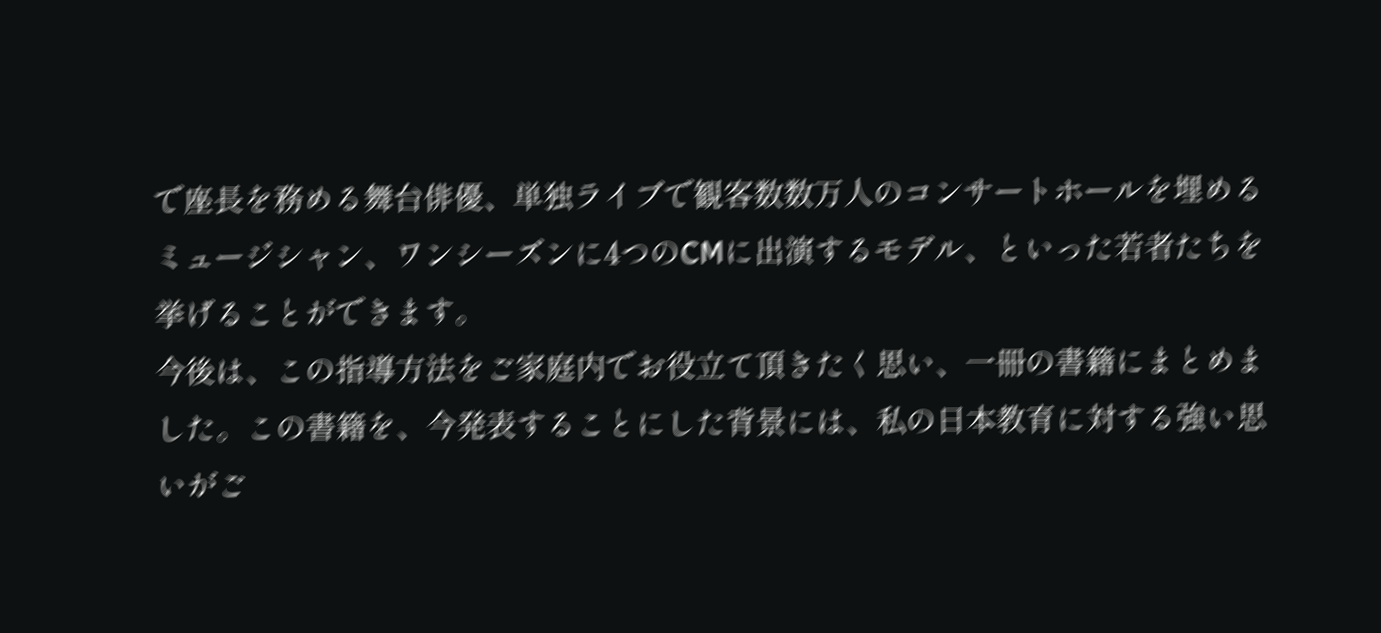で座長を務める舞台俳優、単独ライブで観客数数万人のコンサートホールを埋めるミュージシャン、ワンシーズンに4つのCMに出演するモデル、といった若者たちを挙げることができます。
今後は、この指導方法をご家庭内でお役立て頂きたく思い、一冊の書籍にまとめました。この書籍を、今発表することにした背景には、私の日本教育に対する強い思いがご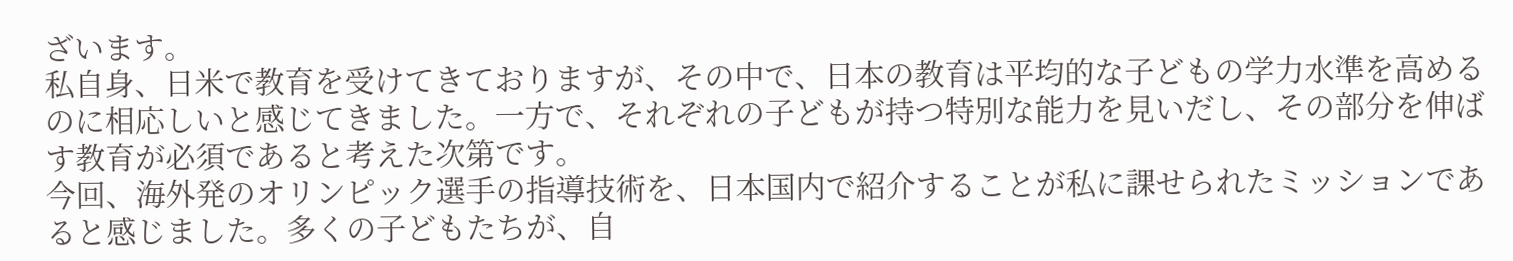ざいます。
私自身、日米で教育を受けてきておりますが、その中で、日本の教育は平均的な子どもの学力水準を高めるのに相応しいと感じてきました。一方で、それぞれの子どもが持つ特別な能力を見いだし、その部分を伸ばす教育が必須であると考えた次第です。
今回、海外発のオリンピック選手の指導技術を、日本国内で紹介することが私に課せられたミッションであると感じました。多くの子どもたちが、自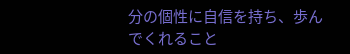分の個性に自信を持ち、歩んでくれること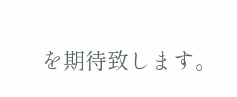を期待致します。